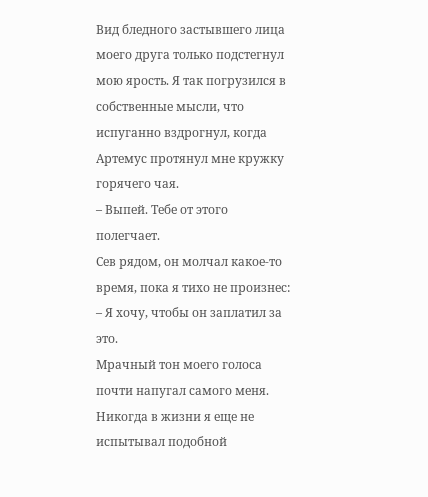Вид бледного застывшего лица моего друга только подстегнул мою ярость. Я так погрузился в собственные мысли, что испуганно вздрогнул, когда Артемус протянул мне кружку горячего чая.
– Выпей. Тебе от этого полегчает.
Сев рядом, он молчал какое-то время, пока я тихо не произнес:
– Я хочу, чтобы он заплатил за это.
Мрачный тон моего голоса почти напугал самого меня. Никогда в жизни я еще не испытывал подобной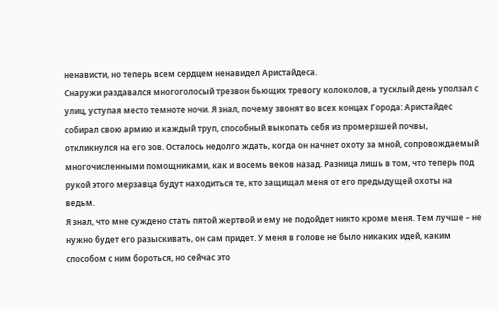ненависти, но теперь всем сердцем ненавидел Аристайдеса.
Снаружи раздавался многоголосый трезвон бьющих тревогу колоколов, а тусклый день уползал с улиц, уступая место темноте ночи. Я знал, почему звонят во всех концах Города: Аристайдес собирал свою армию и каждый труп, способный выкопать себя из промерзшей почвы, откликнулся на его зов. Осталось недолго ждать, когда он начнет охоту за мной, сопровождаемый многочисленными помощниками, как и восемь веков назад. Разница лишь в том, что теперь под рукой этого мерзавца будут находиться те, кто защищал меня от его предыдущей охоты на ведьм.
Я знал, что мне суждено стать пятой жертвой и ему не подойдет никто кроме меня. Тем лучше – не нужно будет его разыскивать, он сам придет. У меня в голове не было никаких идей, каким способом с ним бороться, но сейчас это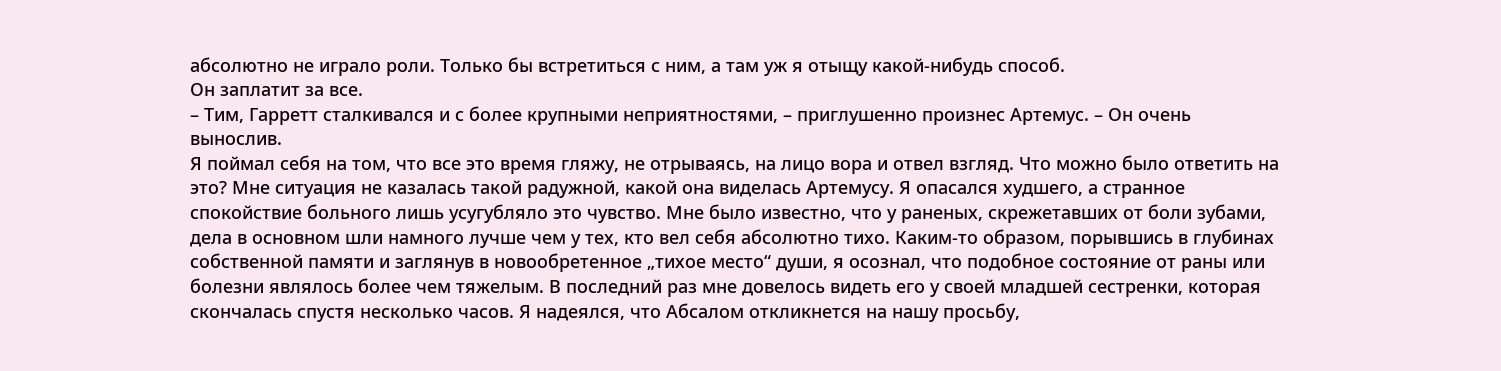абсолютно не играло роли. Только бы встретиться с ним, а там уж я отыщу какой-нибудь способ.
Он заплатит за все.
– Тим, Гарретт сталкивался и с более крупными неприятностями, – приглушенно произнес Артемус. – Он очень вынослив.
Я поймал себя на том, что все это время гляжу, не отрываясь, на лицо вора и отвел взгляд. Что можно было ответить на это? Мне ситуация не казалась такой радужной, какой она виделась Артемусу. Я опасался худшего, а странное спокойствие больного лишь усугубляло это чувство. Мне было известно, что у раненых, скрежетавших от боли зубами, дела в основном шли намного лучше чем у тех, кто вел себя абсолютно тихо. Каким-то образом, порывшись в глубинах собственной памяти и заглянув в новообретенное „тихое место“ души, я осознал, что подобное состояние от раны или болезни являлось более чем тяжелым. В последний раз мне довелось видеть его у своей младшей сестренки, которая скончалась спустя несколько часов. Я надеялся, что Абсалом откликнется на нашу просьбу,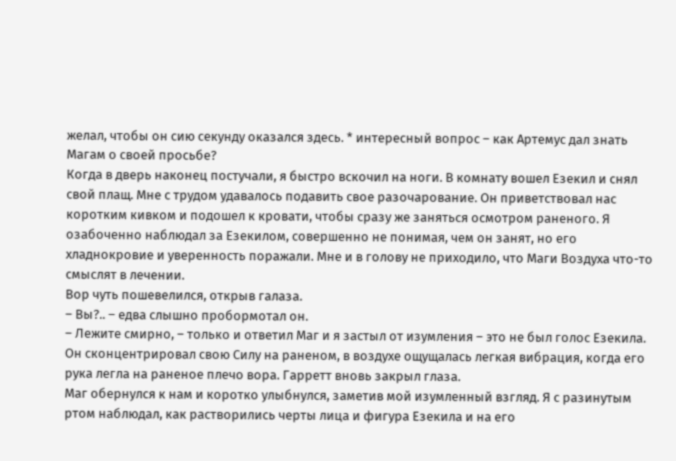желал, чтобы он сию секунду оказался здесь. * интересный вопрос – как Артемус дал знать Магам о своей просьбе?
Когда в дверь наконец постучали, я быстро вскочил на ноги. В комнату вошел Езекил и снял свой плащ. Мне с трудом удавалось подавить свое разочарование. Он приветствовал нас коротким кивком и подошел к кровати, чтобы сразу же заняться осмотром раненого. Я озабоченно наблюдал за Езекилом, совершенно не понимая, чем он занят, но его хладнокровие и уверенность поражали. Мне и в голову не приходило, что Маги Воздуха что-то смыслят в лечении.
Вор чуть пошевелился, открыв галаза.
– Вы?.. – едва слышно пробормотал он.
– Лежите смирно, – только и ответил Маг и я застыл от изумления – это не был голос Езекила.
Он сконцентрировал свою Силу на раненом, в воздухе ощущалась легкая вибрация, когда его рука легла на раненое плечо вора. Гарретт вновь закрыл глаза.
Маг обернулся к нам и коротко улыбнулся, заметив мой изумленный взгляд. Я с разинутым ртом наблюдал, как растворились черты лица и фигура Езекила и на его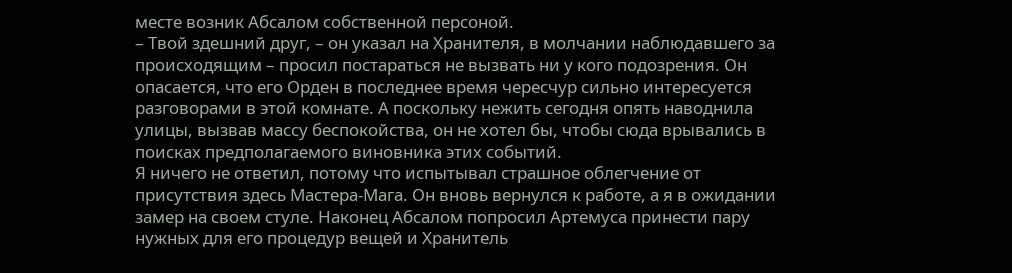месте возник Абсалом собственной персоной.
– Твой здешний друг, – он указал на Хранителя, в молчании наблюдавшего за происходящим – просил постараться не вызвать ни у кого подозрения. Он опасается, что его Орден в последнее время чересчур сильно интересуется разговорами в этой комнате. А поскольку нежить сегодня опять наводнила улицы, вызвав массу беспокойства, он не хотел бы, чтобы сюда врывались в поисках предполагаемого виновника этих событий.
Я ничего не ответил, потому что испытывал страшное облегчение от присутствия здесь Мастера-Мага. Он вновь вернулся к работе, а я в ожидании замер на своем стуле. Наконец Абсалом попросил Артемуса принести пару нужных для его процедур вещей и Хранитель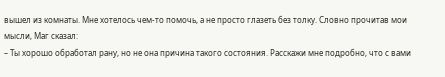вышел из комнаты. Мне хотелось чем-то помочь, а не просто глазеть без толку. Словно прочитав мои мысли, Маг сказал:
– Ты хорошо обработал рану, но не она причина такого состояния. Расскажи мне подробно, что с вами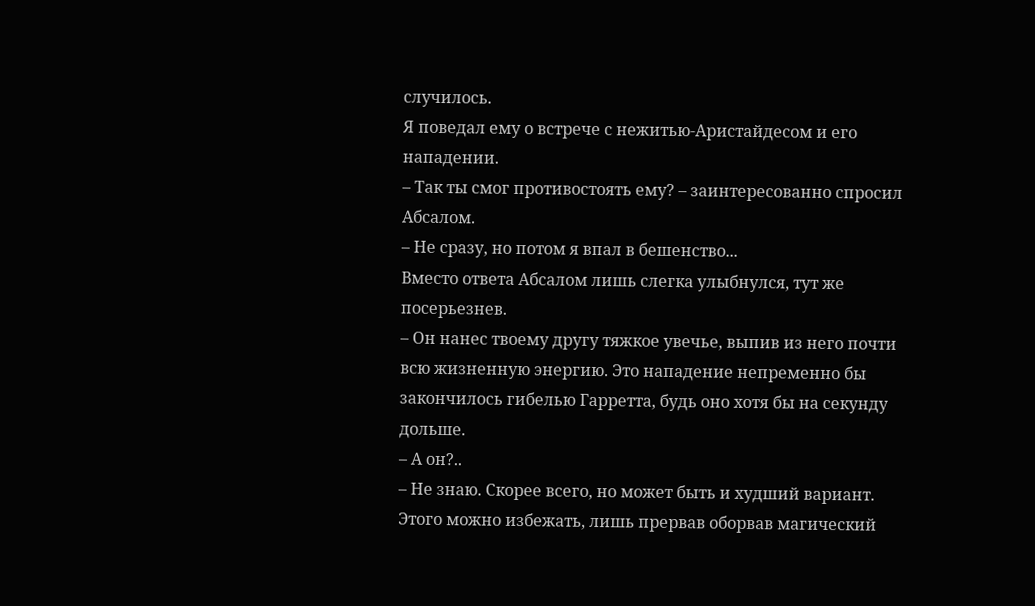случилось.
Я поведал ему о встрече с нежитью-Аристайдесом и его нападении.
– Так ты смог противостоять ему? – заинтересованно спросил Абсалом.
– Не сразу, но потом я впал в бешенство...
Вместо ответа Абсалом лишь слегка улыбнулся, тут же посерьезнев.
– Он нанес твоему другу тяжкое увечье, выпив из него почти всю жизненную энергию. Это нападение непременно бы закончилось гибелью Гарретта, будь оно хотя бы на секунду дольше.
– А он?..
– Не знаю. Скорее всего, но может быть и худший вариант. Этого можно избежать, лишь прервав оборвав магический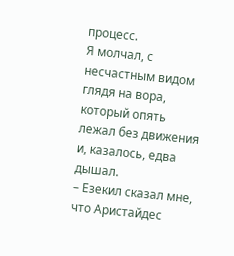процесс.
Я молчал, с несчастным видом глядя на вора, который опять лежал без движения и, казалось, едва дышал.
– Езекил сказал мне, что Аристайдес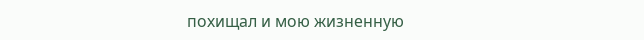похищал и мою жизненную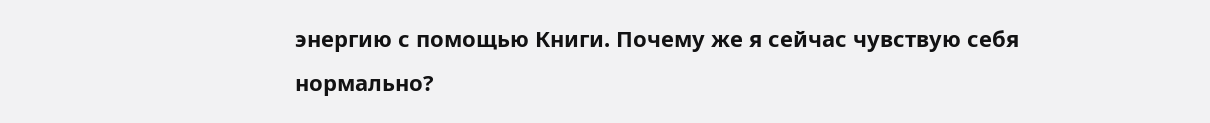энергию с помощью Книги. Почему же я сейчас чувствую себя нормально?